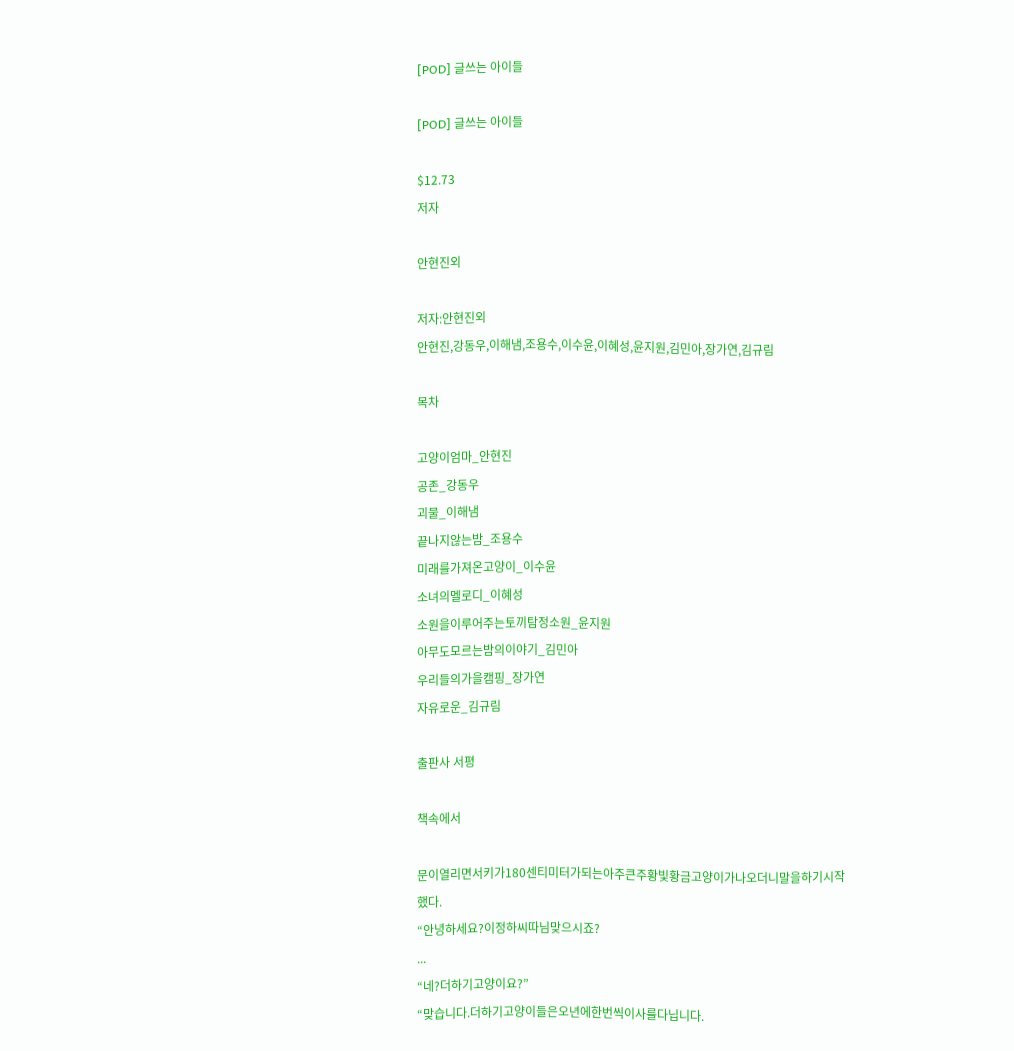[POD] 글쓰는 아이들

[POD] 글쓰는 아이들

$12.73
저자

안현진외

저자:안현진외
안현진,강동우,이해냄,조용수,이수윤,이혜성,윤지원,김민아,장가연,김규림

목차

고양이엄마_안현진
공존_강동우
괴물_이해냄
끝나지않는밤_조용수
미래를가져온고양이_이수윤
소녀의멜로디_이혜성
소원을이루어주는토끼탐정소원_윤지원
아무도모르는밤의이야기_김민아
우리들의가을캠핑_장가연
자유로운_김규림

출판사 서평

책속에서

문이열리면서키가180센티미터가되는아주큰주황빛황금고양이가나오더니말을하기시작했다.
“안녕하세요?이정하씨따님맞으시죠?
...
“네?더하기고양이요?”
“맞습니다.더하기고양이들은오년에한번씩이사를다닙니다.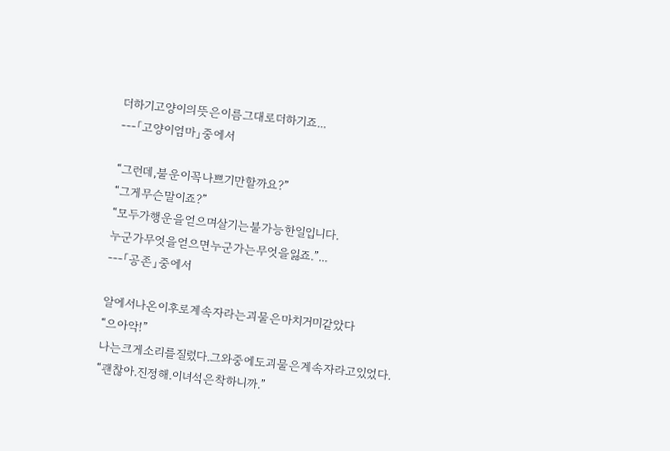더하기고양이의뜻은이름그대로더하기죠...
---「고양이엄마」중에서

“그런데,불운이꼭나쁘기만할까요?”
“그게무슨말이죠?”
“모두가행운을얻으며살기는불가능한일입니다.
누군가무엇을얻으면누군가는무엇을잃죠.”...
---「공존」중에서

알에서나온이후로계속자라는괴물은마치거미같았다
“으아악!”
나는크게소리를질렀다.그와중에도괴물은계속자라고있었다.
“괜찮아.진정해.이녀석은착하니까.”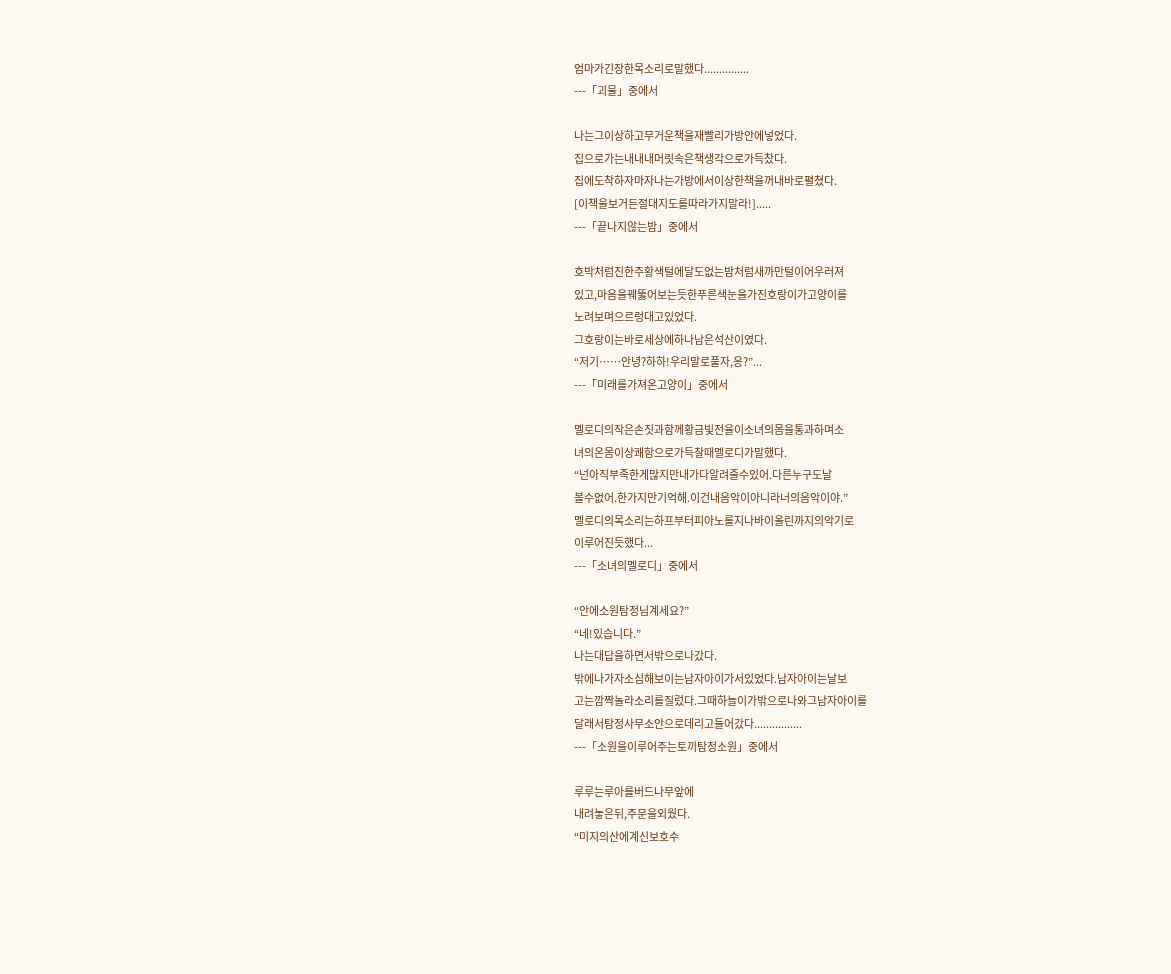엄마가긴장한목소리로말했다...............
---「괴물」중에서

나는그이상하고무거운책을재빨리가방안에넣었다.
집으로가는내내내머릿속은책생각으로가득찼다.
집에도착하자마자나는가방에서이상한책을꺼내바로펼쳤다.
[이책을보거든절대지도를따라가지말라!].....
---「끝나지않는밤」중에서

호박처럼진한주황색털에달도없는밤처럼새까만털이어우러져
있고,마음을꿰뚫어보는듯한푸른색눈을가진호랑이가고양이를
노려보며으르렁대고있었다.
그호랑이는바로세상에하나남은석산이였다.
“저기……안녕?하하!우리말로풀자,응?”...
---「미래를가져온고양이」중에서

멜로디의작은손짓과함께황금빛전율이소녀의몸을통과하며소
녀의온몸이상쾌함으로가득찰때멜로디가말했다.
“넌아직부족한게많지만내가다알려줄수있어.다른누구도날
볼수없어.한가지만기억해.이건내음악이아니라너의음악이야.”
멜로디의목소리는하프부터피아노를지나바이올린까지의악기로
이루어진듯했다...
---「소녀의멜로디」중에서

“안에소원탐정님계세요?”
“네!있습니다.”
나는대답을하면서밖으로나갔다.
밖에나가자소심해보이는남자아이가서있었다.남자아이는날보
고는깜짝놀라소리를질렀다.그때하늘이가밖으로나와그남자아이를
달래서탐정사무소안으로데리고들어갔다................
---「소원을이루어주는토끼탐정소원」중에서

루루는루아를버드나무앞에
내려놓은뒤,주문을외웠다.
“미지의산에계신보호수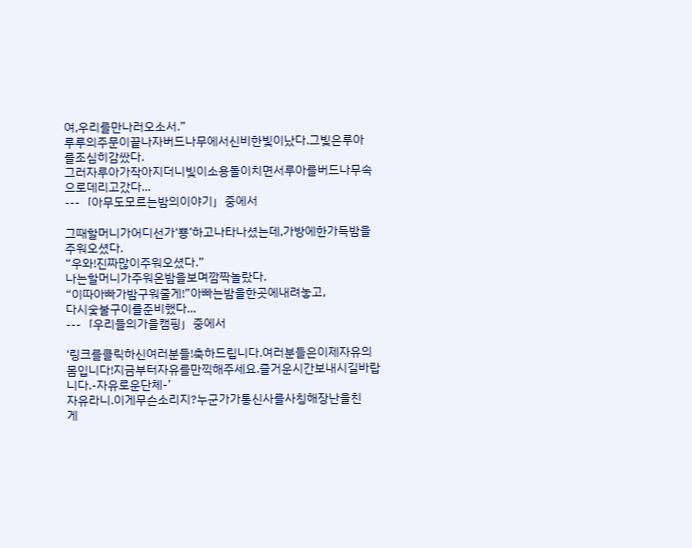여,우리를만나러오소서.”
루루의주문이끝나자버드나무에서신비한빛이났다.그빛은루아
를조심히감쌌다.
그러자루아가작아지더니빛이소용돌이치면서루아를버드나무속
으로데리고갔다...
---「아무도모르는밤의이야기」중에서

그때할머니가어디선가‘뿅’하고나타나셨는데,가방에한가득밤을
주워오셨다.
“우와!진짜많이주워오셨다.”
나는할머니가주워온밤을보며깜짝놀랐다.
“이따아빠가밤구워줄게!”아빠는밤을한곳에내려놓고,
다시숯불구이를준비했다...
---「우리들의가을캠핑」중에서

‘링크를클릭하신여러분들!축하드립니다.여러분들은이제자유의
몸입니다!지금부터자유를만끽해주세요.즐거운시간보내시길바랍
니다.-자유로운단체-’
자유라니.이게무슨소리지?누군가가통신사를사칭해장난을친
게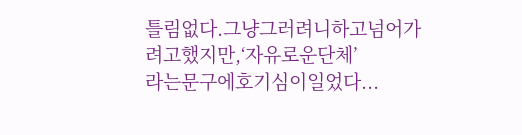틀림없다.그냥그러려니하고넘어가려고했지만,‘자유로운단체’
라는문구에호기심이일었다...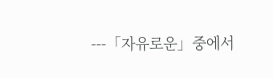---「자유로운」중에서